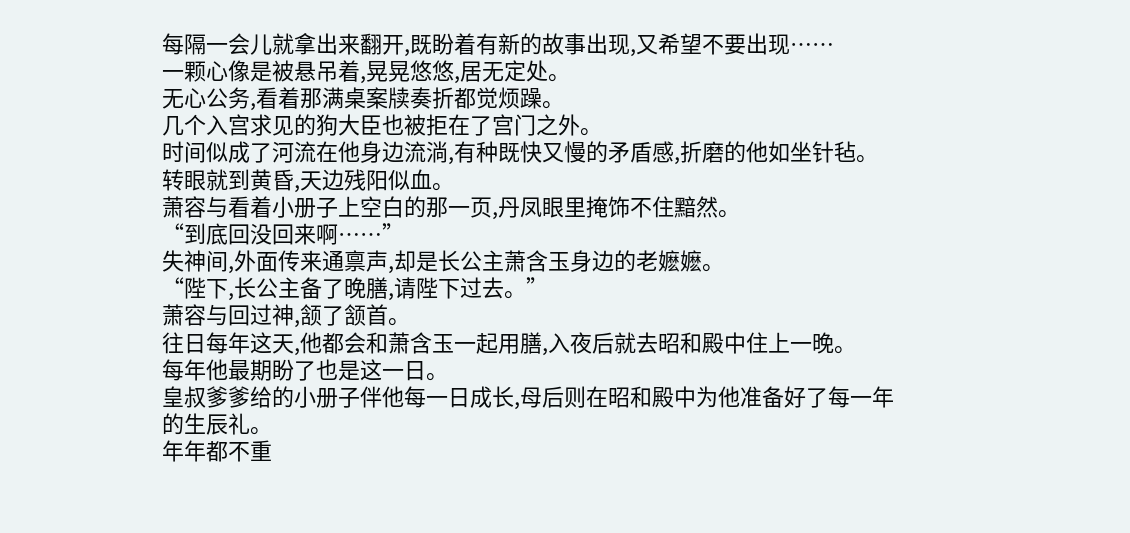每隔一会儿就拿出来翻开,既盼着有新的故事出现,又希望不要出现……
一颗心像是被悬吊着,晃晃悠悠,居无定处。
无心公务,看着那满桌案牍奏折都觉烦躁。
几个入宫求见的狗大臣也被拒在了宫门之外。
时间似成了河流在他身边流淌,有种既快又慢的矛盾感,折磨的他如坐针毡。
转眼就到黄昏,天边残阳似血。
萧容与看着小册子上空白的那一页,丹凤眼里掩饰不住黯然。
“到底回没回来啊……”
失神间,外面传来通禀声,却是长公主萧含玉身边的老嬷嬷。
“陛下,长公主备了晚膳,请陛下过去。”
萧容与回过神,颔了颔首。
往日每年这天,他都会和萧含玉一起用膳,入夜后就去昭和殿中住上一晚。
每年他最期盼了也是这一日。
皇叔爹爹给的小册子伴他每一日成长,母后则在昭和殿中为他准备好了每一年的生辰礼。
年年都不重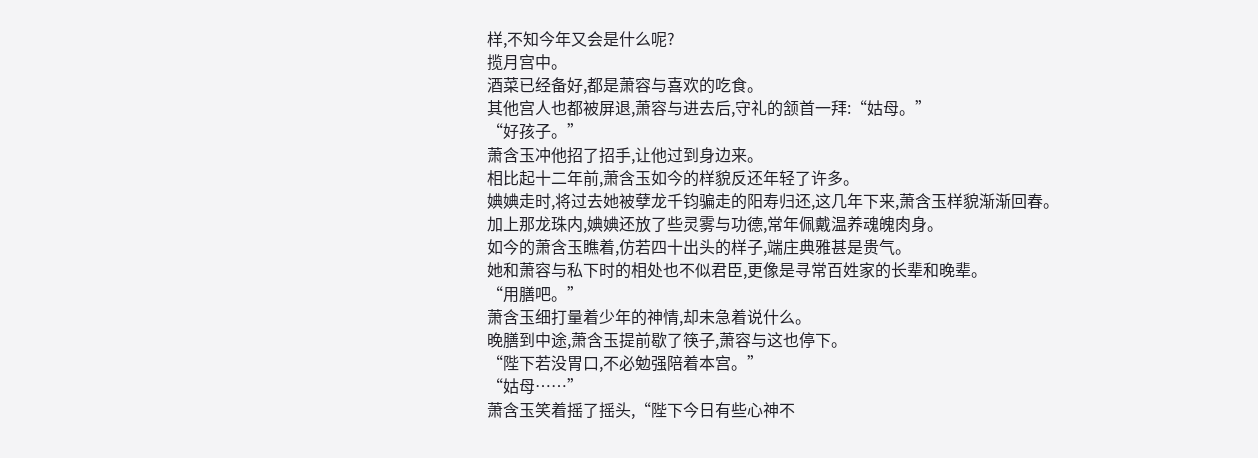样,不知今年又会是什么呢?
揽月宫中。
酒菜已经备好,都是萧容与喜欢的吃食。
其他宫人也都被屏退,萧容与进去后,守礼的颔首一拜:“姑母。”
“好孩子。”
萧含玉冲他招了招手,让他过到身边来。
相比起十二年前,萧含玉如今的样貌反还年轻了许多。
婰婰走时,将过去她被孽龙千钧骗走的阳寿归还,这几年下来,萧含玉样貌渐渐回春。
加上那龙珠内,婰婰还放了些灵雾与功德,常年佩戴温养魂魄肉身。
如今的萧含玉瞧着,仿若四十出头的样子,端庄典雅甚是贵气。
她和萧容与私下时的相处也不似君臣,更像是寻常百姓家的长辈和晚辈。
“用膳吧。”
萧含玉细打量着少年的神情,却未急着说什么。
晚膳到中途,萧含玉提前歇了筷子,萧容与这也停下。
“陛下若没胃口,不必勉强陪着本宫。”
“姑母……”
萧含玉笑着摇了摇头,“陛下今日有些心神不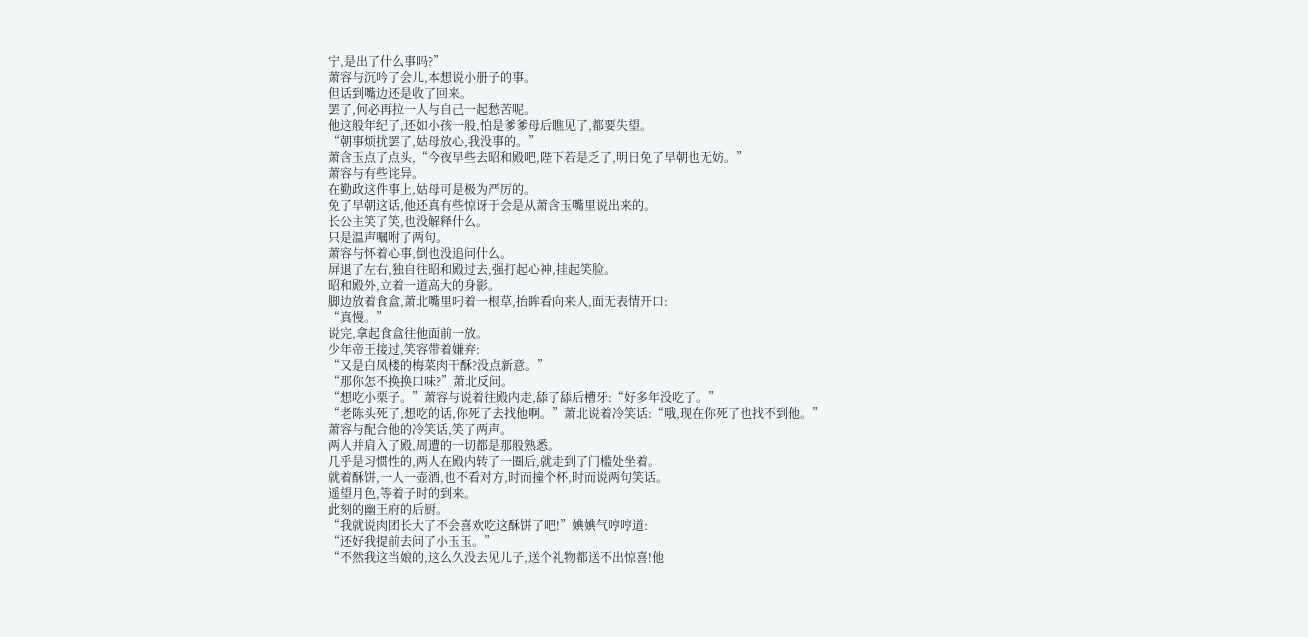宁,是出了什么事吗?”
萧容与沉吟了会儿,本想说小册子的事。
但话到嘴边还是收了回来。
罢了,何必再拉一人与自己一起愁苦呢。
他这般年纪了,还如小孩一般,怕是爹爹母后瞧见了,都要失望。
“朝事烦扰罢了,姑母放心,我没事的。”
萧含玉点了点头,“今夜早些去昭和殿吧,陛下若是乏了,明日免了早朝也无妨。”
萧容与有些诧异。
在勤政这件事上,姑母可是极为严厉的。
免了早朝这话,他还真有些惊讶于会是从萧含玉嘴里说出来的。
长公主笑了笑,也没解释什么。
只是温声嘱咐了两句。
萧容与怀着心事,倒也没追问什么。
屏退了左右,独自往昭和殿过去,强打起心神,挂起笑脸。
昭和殿外,立着一道高大的身影。
脚边放着食盒,萧北嘴里叼着一根草,抬眸看向来人,面无表情开口:
“真慢。”
说完,拿起食盒往他面前一放。
少年帝王接过,笑容带着嫌弃:
“又是白凤楼的梅菜肉干酥?没点新意。”
“那你怎不换换口味?”萧北反问。
“想吃小栗子。”萧容与说着往殿内走,舔了舔后槽牙:“好多年没吃了。”
“老陈头死了,想吃的话,你死了去找他啊。”萧北说着冷笑话:“哦,现在你死了也找不到他。”
萧容与配合他的冷笑话,笑了两声。
两人并肩入了殿,周遭的一切都是那般熟悉。
几乎是习惯性的,两人在殿内转了一圈后,就走到了门槛处坐着。
就着酥饼,一人一壶酒,也不看对方,时而撞个杯,时而说两句笑话。
遥望月色,等着子时的到来。
此刻的幽王府的后厨。
“我就说肉团长大了不会喜欢吃这酥饼了吧!”婰婰气哼哼道:
“还好我提前去问了小玉玉。”
“不然我这当娘的,这么久没去见儿子,送个礼物都送不出惊喜!他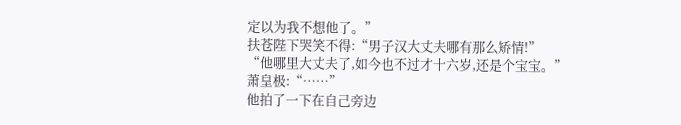定以为我不想他了。”
扶苍陛下哭笑不得:“男子汉大丈夫哪有那么矫情!”
“他哪里大丈夫了,如今也不过才十六岁,还是个宝宝。”
萧皇极:“……”
他拍了一下在自己旁边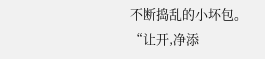不断捣乱的小坏包。
“让开,净添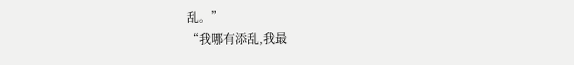乱。”
“我哪有添乱,我最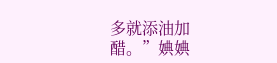多就添油加醋。”婰婰